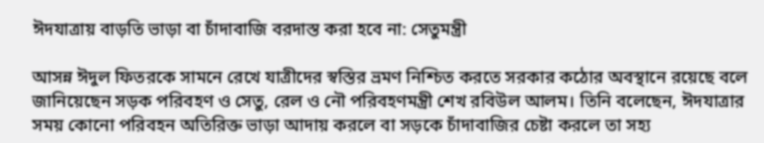ঈদযাত্রায় বাড়তি ভাড়া বা চাঁদাবাজি বরদাস্ত করা হবে না: সেতুমন্ত্রী

আসন্ন ঈদুল ফিতরকে সামনে রেখে যাত্রীদের স্বস্তির ভ্রমণ নিশ্চিত করতে সরকার কঠোর অবস্থানে রয়েছে বলে জানিয়েছেন সড়ক পরিবহণ ও সেতু, রেল ও নৌ পরিবহণমন্ত্রী শেখ রবিউল আলম। তিনি বলেছেন, ঈদযাত্রার সময় কোনো পরিবহন অতিরিক্ত ভাড়া আদায় করলে বা সড়কে চাঁদাবাজির চেষ্টা করলে তা সহ্য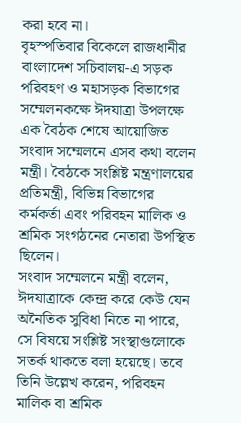করা হবে না।
বৃহস্পতিবার বিকেলে রাজধানীর বাংলাদেশ সচিবালয়-এ সড়ক পরিবহণ ও মহাসড়ক বিভাগের সম্মেলনকক্ষে ঈদযাত্রা উপলক্ষে এক বৈঠক শেষে আয়োজিত সংবাদ সম্মেলনে এসব কথা বলেন মন্ত্রী। বৈঠকে সংশ্লিষ্ট মন্ত্রণালয়ের প্রতিমন্ত্রী, বিভিন্ন বিভাগের কর্মকর্তা এবং পরিবহন মালিক ও শ্রমিক সংগঠনের নেতারা উপস্থিত ছিলেন।
সংবাদ সম্মেলনে মন্ত্রী বলেন, ঈদযাত্রাকে কেন্দ্র করে কেউ যেন অনৈতিক সুবিধা নিতে না পারে, সে বিষয়ে সংশ্লিষ্ট সংস্থাগুলোকে সতর্ক থাকতে বলা হয়েছে। তবে তিনি উল্লেখ করেন, পরিবহন মালিক বা শ্রমিক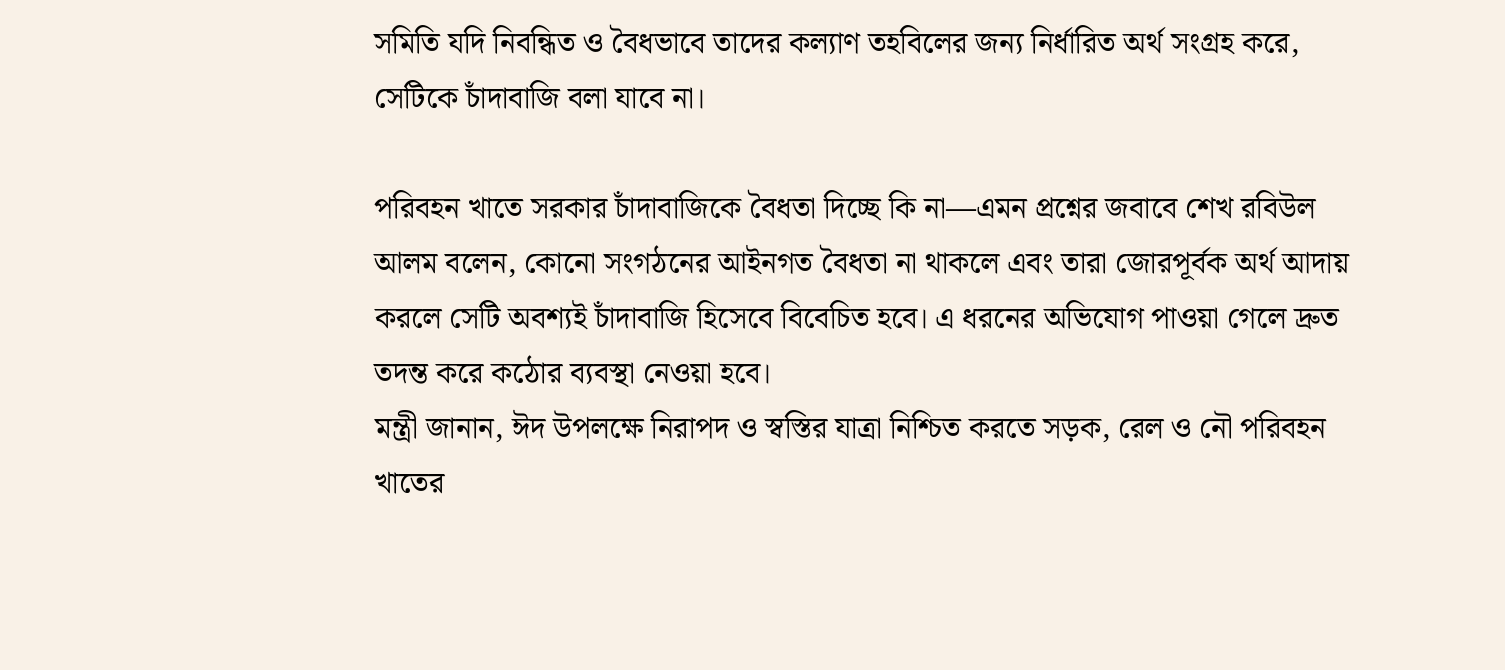সমিতি যদি নিবন্ধিত ও বৈধভাবে তাদের কল্যাণ তহবিলের জন্য নির্ধারিত অর্থ সংগ্রহ করে, সেটিকে চাঁদাবাজি বলা যাবে না।

পরিবহন খাতে সরকার চাঁদাবাজিকে বৈধতা দিচ্ছে কি না—এমন প্রশ্নের জবাবে শেখ রবিউল আলম বলেন, কোনো সংগঠনের আইনগত বৈধতা না থাকলে এবং তারা জোরপূর্বক অর্থ আদায় করলে সেটি অবশ্যই চাঁদাবাজি হিসেবে বিবেচিত হবে। এ ধরনের অভিযোগ পাওয়া গেলে দ্রুত তদন্ত করে কঠোর ব্যবস্থা নেওয়া হবে।
মন্ত্রী জানান, ঈদ উপলক্ষে নিরাপদ ও স্বস্তির যাত্রা নিশ্চিত করতে সড়ক, রেল ও নৌ পরিবহন খাতের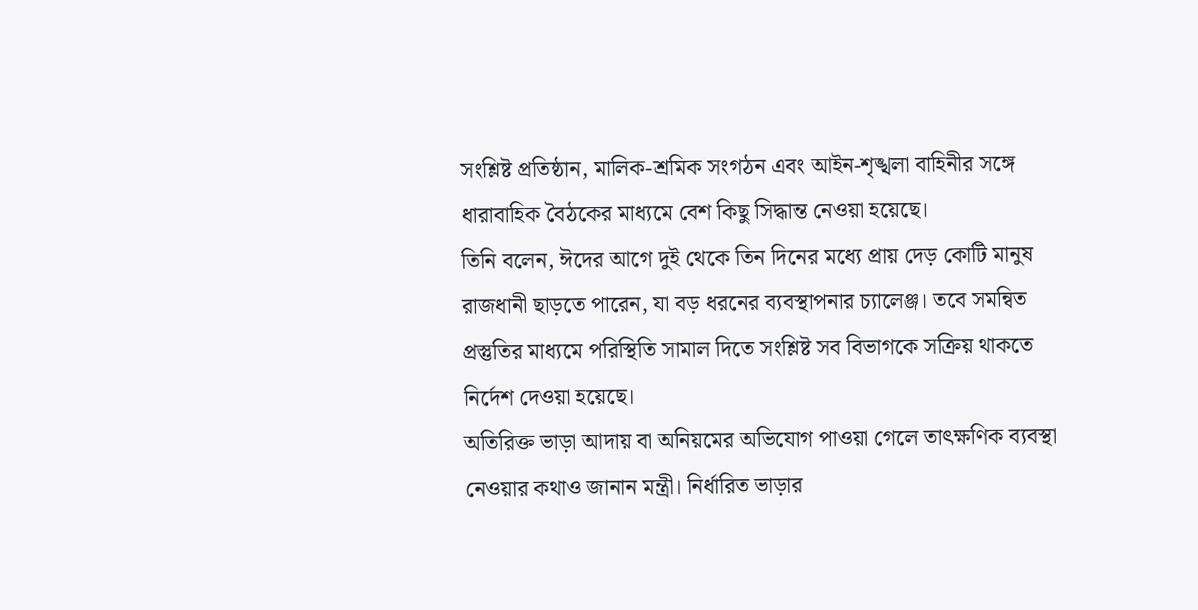সংশ্লিষ্ট প্রতিষ্ঠান, মালিক-শ্রমিক সংগঠন এবং আইন-শৃঙ্খলা বাহিনীর সঙ্গে ধারাবাহিক বৈঠকের মাধ্যমে বেশ কিছু সিদ্ধান্ত নেওয়া হয়েছে।
তিনি বলেন, ঈদের আগে দুই থেকে তিন দিনের মধ্যে প্রায় দেড় কোটি মানুষ রাজধানী ছাড়তে পারেন, যা বড় ধরনের ব্যবস্থাপনার চ্যালেঞ্জ। তবে সমন্বিত প্রস্তুতির মাধ্যমে পরিস্থিতি সামাল দিতে সংশ্লিষ্ট সব বিভাগকে সক্রিয় থাকতে নির্দেশ দেওয়া হয়েছে।
অতিরিক্ত ভাড়া আদায় বা অনিয়মের অভিযোগ পাওয়া গেলে তাৎক্ষণিক ব্যবস্থা নেওয়ার কথাও জানান মন্ত্রী। নির্ধারিত ভাড়ার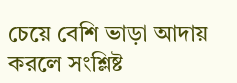চেয়ে বেশি ভাড়া আদায় করলে সংশ্লিষ্ট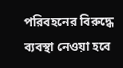পরিবহনের বিরুদ্ধে ব্যবস্থা নেওয়া হবে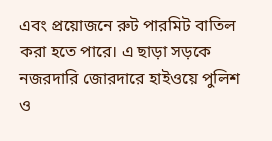এবং প্রয়োজনে রুট পারমিট বাতিল করা হতে পারে। এ ছাড়া সড়কে নজরদারি জোরদারে হাইওয়ে পুলিশ ও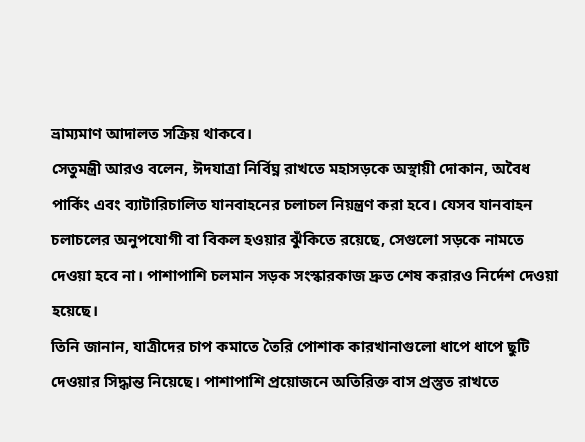ভ্রাম্যমাণ আদালত সক্রিয় থাকবে।
সেতুমন্ত্রী আরও বলেন, ঈদযাত্রা নির্বিঘ্ন রাখতে মহাসড়কে অস্থায়ী দোকান, অবৈধ পার্কিং এবং ব্যাটারিচালিত যানবাহনের চলাচল নিয়ন্ত্রণ করা হবে। যেসব যানবাহন চলাচলের অনুপযোগী বা বিকল হওয়ার ঝুঁকিতে রয়েছে, সেগুলো সড়কে নামতে দেওয়া হবে না। পাশাপাশি চলমান সড়ক সংস্কারকাজ দ্রুত শেষ করারও নির্দেশ দেওয়া হয়েছে।
তিনি জানান, যাত্রীদের চাপ কমাতে তৈরি পোশাক কারখানাগুলো ধাপে ধাপে ছুটি দেওয়ার সিদ্ধান্ত নিয়েছে। পাশাপাশি প্রয়োজনে অতিরিক্ত বাস প্রস্তুত রাখতে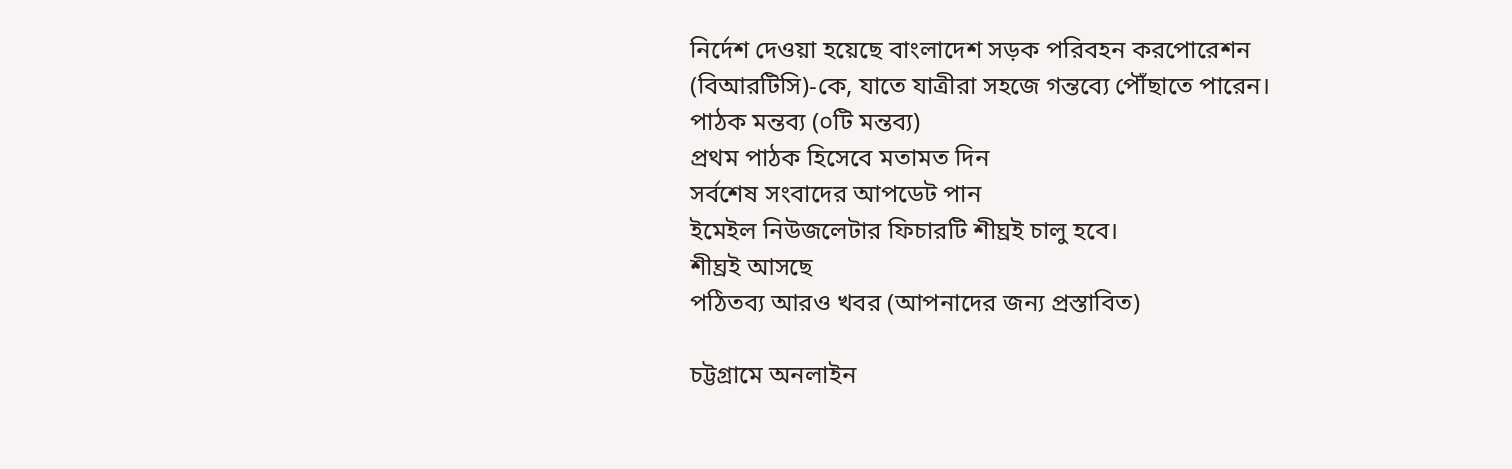নির্দেশ দেওয়া হয়েছে বাংলাদেশ সড়ক পরিবহন করপোরেশন (বিআরটিসি)-কে, যাতে যাত্রীরা সহজে গন্তব্যে পৌঁছাতে পারেন।
পাঠক মন্তব্য (০টি মন্তব্য)
প্রথম পাঠক হিসেবে মতামত দিন
সর্বশেষ সংবাদের আপডেট পান
ইমেইল নিউজলেটার ফিচারটি শীঘ্রই চালু হবে।
শীঘ্রই আসছে
পঠিতব্য আরও খবর (আপনাদের জন্য প্রস্তাবিত)

চট্টগ্রামে অনলাইন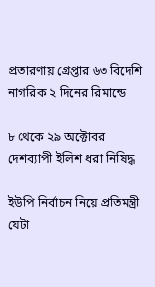প্রতারণায় গ্রেপ্তার ৬৩ বিদেশি নাগরিক ২ দিনের রিমান্ডে

৮ থেকে ২৯ অক্টোবর দেশব্যাপী ইলিশ ধরা নিষিদ্ধ

ইউপি নির্বাচন নিয়ে প্রতিমন্ত্রী যেটা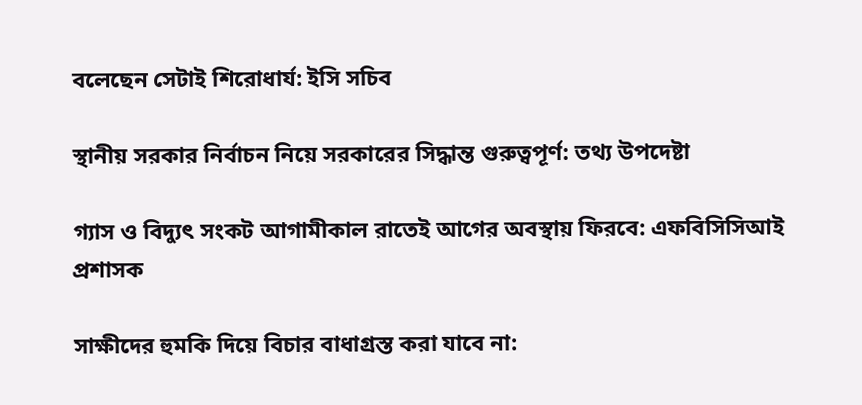বলেছেন সেটাই শিরোধার্য: ইসি সচিব

স্থানীয় সরকার নির্বাচন নিয়ে সরকারের সিদ্ধান্ত গুরুত্বপূর্ণ: তথ্য উপদেষ্টা

গ্যাস ও বিদ্যুৎ সংকট আগামীকাল রাতেই আগের অবস্থায় ফিরবে: এফবিসিসিআই প্রশাসক

সাক্ষীদের হুমকি দিয়ে বিচার বাধাগ্রস্ত করা যাবে না: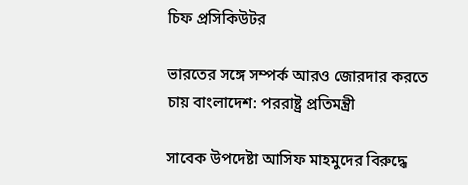চিফ প্রসিকিউটর

ভারতের সঙ্গে সম্পর্ক আরও জোরদার করতে চায় বাংলাদেশ: পররাষ্ট্র প্রতিমন্ত্রী

সাবেক উপদেষ্টা আসিফ মাহমুদের বিরুদ্ধে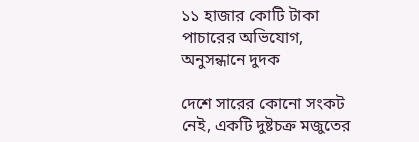১১ হাজার কোটি টাকা পাচারের অভিযোগ, অনুসন্ধানে দুদক

দেশে সারের কোনো সংকট নেই, একটি দুষ্টচক্র মজুতের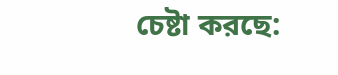চেষ্টা করছে: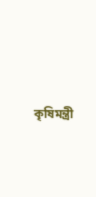কৃষিমন্ত্রী